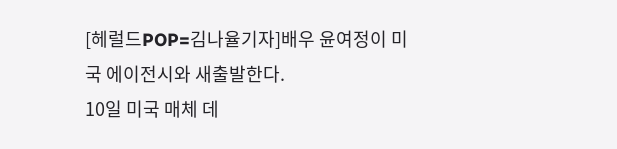[헤럴드POP=김나율기자]배우 윤여정이 미국 에이전시와 새출발한다.
10일 미국 매체 데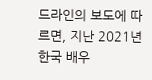드라인의 보도에 따르면, 지난 2021년 한국 배우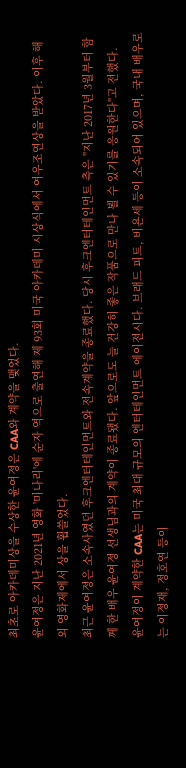최초로 아카데미상을 수상한 윤여정은 CAA와 계약을 맺었다.
윤여정은 지난 2021년 영화 '미나리'에 순자 역으로 출연해 제 93회 미국 아카데미 시상식에서 여우조연상을 받았다. 이후 해외 영화제에서 상을 휩쓸었다.
최근 윤여정은 소속사였던 후크엔터테인먼트와 전속계약을 종료했다. 당시 후크엔터테인먼트 측은 "지난 2017년 3월부터 함께 한 배우 윤여정 선생님과의 계약이 종료됐다. 앞으로도 늘 건강히 좋은 작품으로 만나 뵐 수 있기를 응원한다"고 전했다.
윤여정이 계약한 CAA는 미국 최대 규모의 엔터테인먼트 에이전시다. 브래드 피트, 비욘세 등이 소속되어 있으며, 국내 배우로는 이정재, 정호연 등이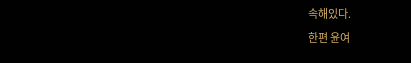속해있다.
한편 윤여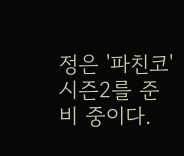정은 '파친코' 시즌2를 준비 중이다.